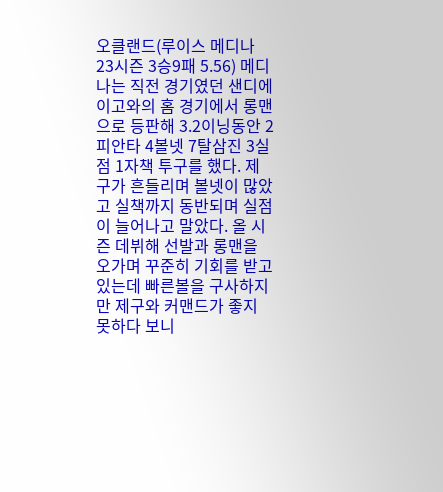오클랜드(루이스 메디나 23시즌 3승9패 5.56) 메디나는 직전 경기였던 샌디에이고와의 홈 경기에서 롱맨으로 등판해 3.2이닝동안 2피안타 4볼넷 7탈삼진 3실점 1자책 투구를 했다. 제구가 흔들리며 볼넷이 많았고 실책까지 동반되며 실점이 늘어나고 말았다. 올 시즌 데뷔해 선발과 롱맨을 오가며 꾸준히 기회를 받고 있는데 빠른볼을 구사하지만 제구와 커맨드가 좋지 못하다 보니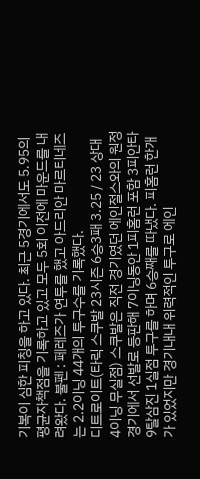기복이 심한 피칭을 하고 있다. 최근 5경기에서도 5.95의 평균자책점을 기록하고 있고 모두 5회 이전에 마운드를 내려왔다. 불펜 : 페레즈가 연투를 했고 아드리안 마르티네즈는 2.2이닝 44개의 투구수를 기록했다.
디트로이트(타릭 스쿠발 23시즌 6승3패 3.25 / 23 상대 4이닝 무실점) 스쿠발은 직전 경기였던 에인절스와의 원정 경기에서 선발로 등판해 7이닝동안 1피홈런 포함 3피안타 9탈삼진 1실점 투구를 하며 6승째를 따냈다. 피홈런 한개가 있었지만 경기내내 위력적인 투구로 에인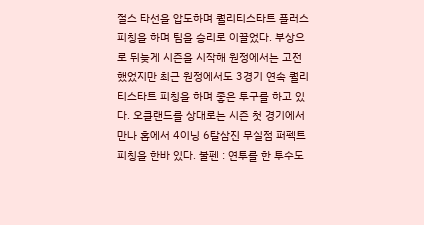절스 타선을 압도하며 퀄리티스타트 플러스 피칭을 하며 팀을 승리로 이끌었다. 부상으로 뒤늦게 시즌을 시작해 원정에서는 고전했었지만 최근 원정에서도 3경기 연속 퀄리티스타트 피칭을 하며 좋은 투구를 하고 있다. 오클랜드를 상대로는 시즌 첫 경기에서 만나 홈에서 4이닝 6탈삼진 무실점 퍼펙트 피칭을 한바 있다. 불펜 : 연투를 한 투수도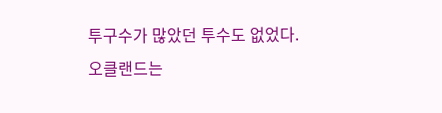투구수가 많았던 투수도 없었다.
오클랜드는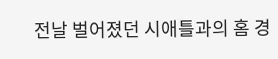전날 벌어졌던 시애틀과의 홈 경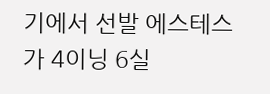기에서 선발 에스테스가 4이닝 6실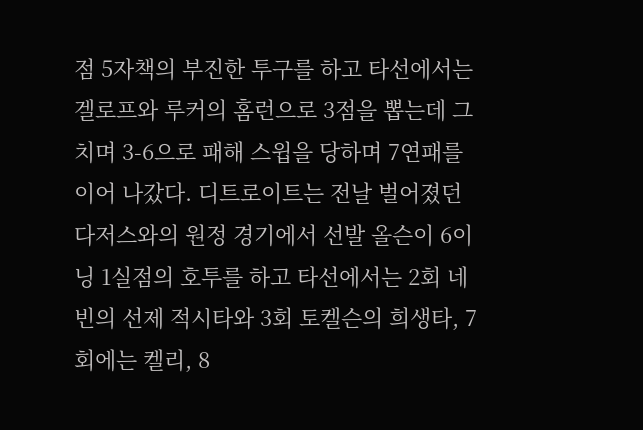점 5자책의 부진한 투구를 하고 타선에서는 겔로프와 루커의 홈런으로 3점을 뽑는데 그치며 3-6으로 패해 스윕을 당하며 7연패를 이어 나갔다. 디트로이트는 전날 벌어졌던 다저스와의 원정 경기에서 선발 올슨이 6이닝 1실점의 호투를 하고 타선에서는 2회 네빈의 선제 적시타와 3회 토켈슨의 희생타, 7회에는 켈리, 8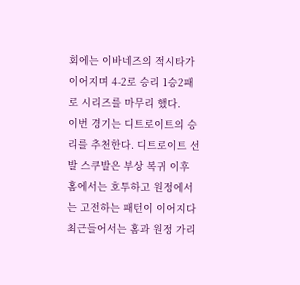회에는 이바네즈의 적시타가 이어지며 4-2로 승리 1승2패로 시리즈를 마무리 했다.
이번 경기는 디트로이트의 승리를 추천한다. 디트로이트 선발 스쿠발은 부상 복귀 이후 홈에서는 호투하고 원정에서는 고전하는 패턴이 이어지다 최근들어서는 홈과 원정 가리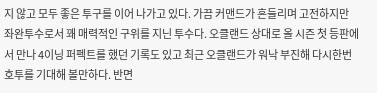지 않고 모두 좋은 투구를 이어 나가고 있다. 가끔 커맨드가 흔들리며 고전하지만 좌완투수로서 꽤 매력적인 구위를 지닌 투수다. 오클랜드 상대로 올 시즌 첫 등판에서 만나 4이닝 퍼펙트를 했던 기록도 있고 최근 오클랜드가 워낙 부진해 다시한번 호투를 기대해 볼만하다. 반면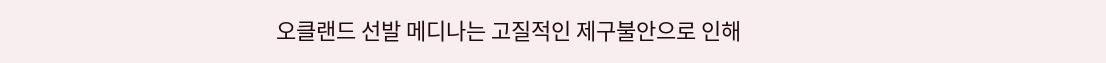오클랜드 선발 메디나는 고질적인 제구불안으로 인해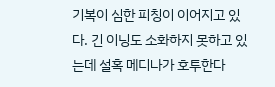기복이 심한 피칭이 이어지고 있다. 긴 이닝도 소화하지 못하고 있는데 설혹 메디나가 호투한다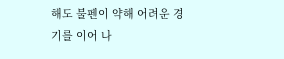해도 불펜이 약해 어려운 경기를 이어 나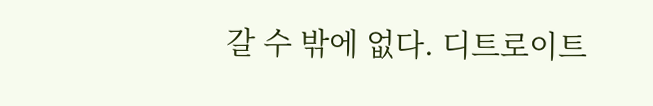갈 수 밖에 없다. 디트로이트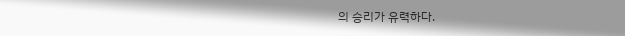의 승리가 유력하다.